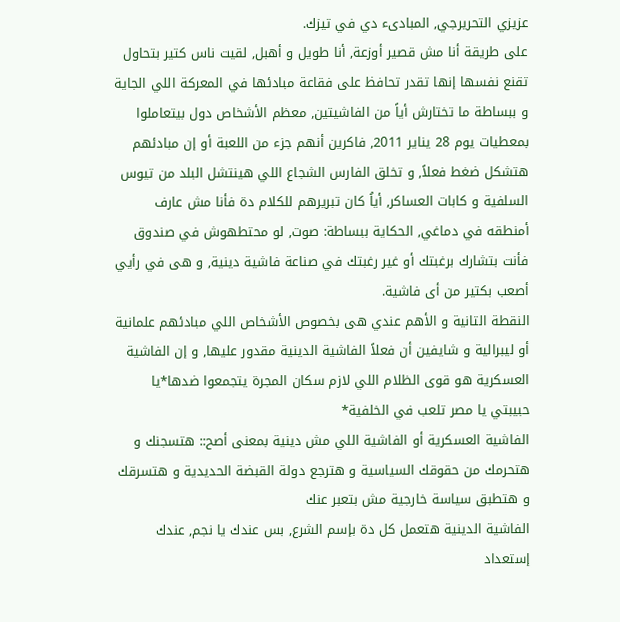عزيزي التحريرجي, المبادىء دي في تيزك.
على طريقة أنا مش قصير أوزعة, أنا طويل و أهبل, لقيت ناس كتير بتحاول تقنع نفسها إنها تقدر تحافظ على فقاعة مبادئها في المعركة اللي الجاية و ببساطة ما تختارش أياً من الفاشيتين, معظم الأشخاص دول بيتعاملوا بمعطيات يوم 28 يناير 2011, فاكرين أنهم جزء من اللعبة أو إن مبادئهم هتشكل ضغط فعلاً, و تخلق الفارس الشجاع اللي هينتشل البلد من تيوس السلفية و كابات العساكر, أياُ كان تبريرهم للكلام دة فأنا مش عارف أمنطقه في دماغي, الحكاية ببساطة: صوت, لو محتطهوش في صندوق فأنت بتشارك برغبتك أو غير رغبتك في صناعة فاشية دينية, و هى في رأيي أصعب بكتير من أى فاشية.
النقطة التانية و الأهم عندي هى بخصوص الأشخاص اللي مبادئهم علمانية أو ليبرالية و شايفين أن فعلاً الفاشية الدينية مقدور عليها, و إن الفاشية العسكرية هو قوى الظلام اللي لازم سكان المجرة يتجمعوا ضدها*يا حبيبتي يا مصر تلعب في الخلفية*
الفاشية العسكرية أو الفاشية اللي مش دينية بمعنى أصح:: هتسجنك و هتحرمك من حقوقك السياسية و هترجع دولة القبضة الحديدية و هتسرقك و هتطبق سياسة خارجية مش بتعبر عنك
الفاشية الدينية هتعمل كل دة بإسم الشرع, بس عندك يا نجم, عندك إستعداد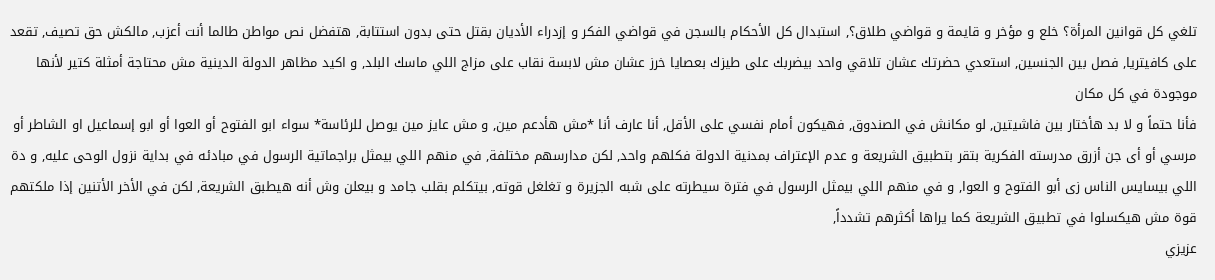تلغي كل قوانين المرأة؟ خلع و مؤخر و قايمة و قواضي طلاق؟, استبدال كل الأحكام بالسجن في قواضي الفكر و إزدراء الأديان بقتل حتى بدون استتابة, هتفضل نص مواطن طالما أنت أعزب, مالكش حق تصيف, تقعد على كافيتريا, فصل بين الجنسين, استعدي حضرتك عشان تلاقي واحد بيضربك على طيزك بعصايا خرز عشان مش لابسة نقاب على مزاج اللي ماسك البلد, و اكيد مظاهر الدولة الدينية مش محتاجة أمثلة كتير لأنها موجودة في كل مكان
فأنا حتماً و لا بد هأختار بين فاشيتين, لو مكانش في الصندوق, فهيكون أمام نفسي على الأقل, أنا عارف أنا *مش هأدعم مين, و مش عايز مين يوصل للرئاسة* سواء ابو الفتوح أو العوا أو ابو إسماعيل او الشاطر أو مرسي أو أى جن أزرق مدرسته الفكرية بتقر بتطبيق الشريعة و عدم الإعتراف بمدنية الدولة فكلهم واحد, لكن مدارسهم مختلفة, في منهم اللي بيمثل براجماتية الرسول في مبادئه في بداية نزول الوحى عليه, و دة اللي بيسايس الناس زى أبو الفتوح و العوا, و في منهم اللي بيمثل الرسول في فترة سيطرته على شبه الجزيرة و تغلغل قوته, بيتكلم بقلب جامد و بيعلن وش أنه هيطبق الشريعة, لكن في الأخر الأتنين إذا ملكتهم قوة مش هيكسلوا في تطبيق الشريعة كما يراها أكثرهم تشدداً,
عزيزي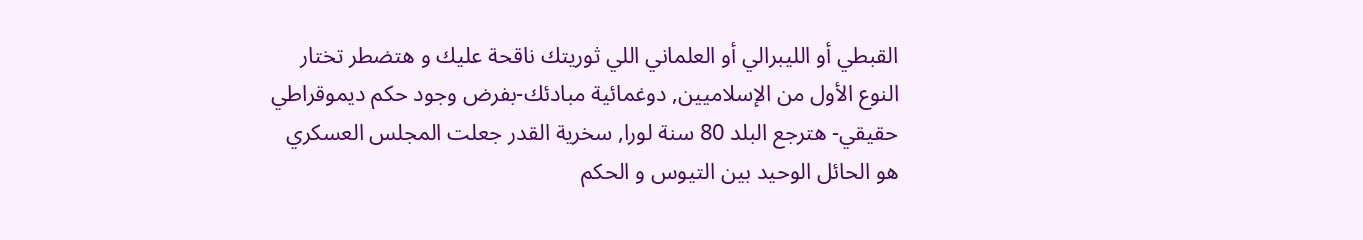القبطي أو الليبرالي أو العلماني اللي ثوريتك ناقحة عليك و هتضطر تختار النوع الأول من الإسلاميين, دوغمائية مبادئك-بفرض وجود حكم ديموقراطي حقيقي- هترجع البلد 80 سنة لورا, سخرية القدر جعلت المجلس العسكري هو الحائل الوحيد بين التيوس و الحكم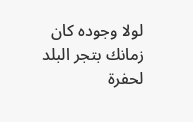لولا وجوده كان زمانك بتجر البلد لحفرة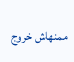ممنهاش خروج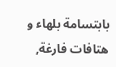بابتسامة بلهاء و هتافات فارغة,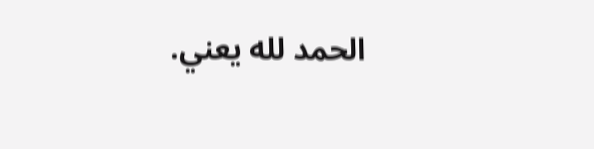الحمد لله يعني.